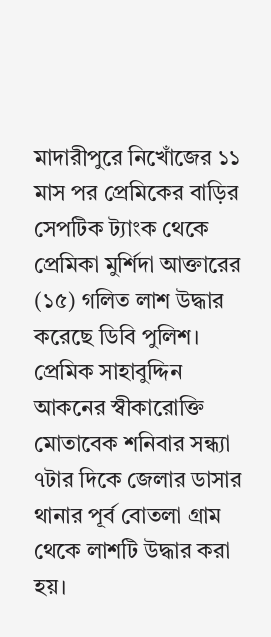মাদারীপুরে নিখোঁজের ১১ মাস পর প্রেমিকের বাড়ির সেপটিক ট্যাংক থেকে প্রেমিকা মুর্শিদা আক্তারের (১৫) গলিত লাশ উদ্ধার করেছে ডিবি পুলিশ। প্রেমিক সাহাবুদ্দিন আকনের স্বীকারোক্তি মোতাবেক শনিবার সন্ধ্যা ৭টার দিকে জেলার ডাসার থানার পূর্ব বোতলা গ্রাম থেকে লাশটি উদ্ধার করা হয়।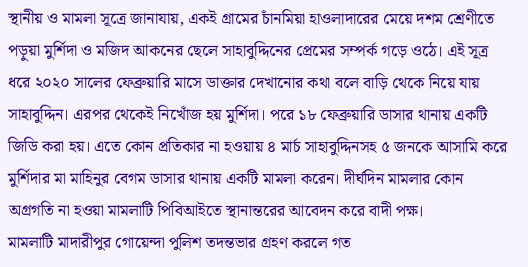স্থানীয় ও মামলা সূত্রে জানাযায়, একই গ্রামের চাঁনমিয়া হাওলাদারের মেয়ে দশম শ্রেণীতে পড়ুয়া মুর্শিদা ও মজিদ আকনের ছেলে সাহাবুদ্দিনের প্রেমের সম্পর্ক গড়ে ওঠে। এই সূত্র ধরে ২০২০ সালের ফেব্রুয়ারি মাসে ডাক্তার দেখানোর কথা বলে বাড়ি থেকে নিয়ে যায় সাহাবুদ্দিন। এরপর থেকেই নিখোঁজ হয় মুর্শিদা। পরে ১৮ ফেব্রুয়ারি ডাসার থানায় একটি জিডি করা হয়। এতে কোন প্রতিকার না হওয়ায় ৪ মার্চ সাহাবুদ্দিনসহ ৫ জনকে আসামি করে মুর্শিদার মা মাহিনুর বেগম ডাসার থানায় একটি মামলা করেন। দীর্ঘদিন মামলার কোন অগ্রগতি না হওয়া মামলাটি পিবিআইতে স্থানান্তরের আবেদন করে বাদী পক্ষ।
মামলাটি মাদারীপুর গোয়েন্দা পুলিশ তদন্তভার গ্রহণ করলে গত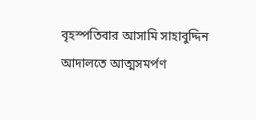বৃহস্পতিবার আসামি সাহাবুদ্দিন আদালতে আত্মসমর্পণ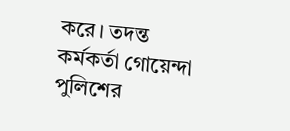করে। তদন্ত কর্মকর্তা গোয়েন্দা পুলিশের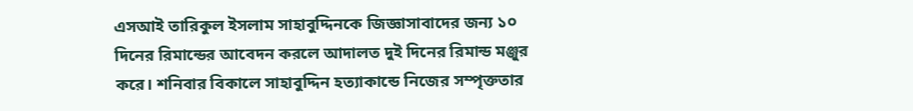এসআই তারিকুল ইসলাম সাহাবুদ্দিনকে জিজ্ঞাসাবাদের জন্য ১০ দিনের রিমান্ডের আবেদন করলে আদালত দুই দিনের রিমান্ড মঞ্জুর করে। শনিবার বিকালে সাহাবুদ্দিন হত্যাকান্ডে নিজের সম্পৃক্ততার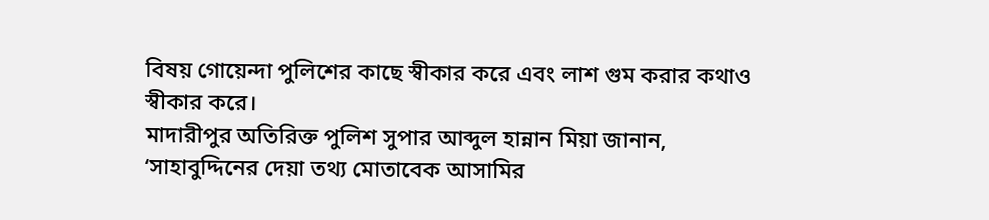বিষয় গোয়েন্দা পুলিশের কাছে স্বীকার করে এবং লাশ গুম করার কথাও স্বীকার করে।
মাদারীপুর অতিরিক্ত পুলিশ সুপার আব্দুল হান্নান মিয়া জানান, ‘সাহাবুদ্দিনের দেয়া তথ্য মোতাবেক আসামির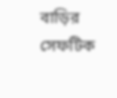বাড়ির সেফটিক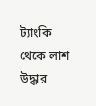ট্যাংকি থেকে লাশ উদ্ধার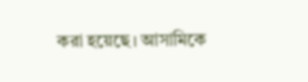করা হয়েছে। আসামিকে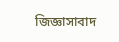জিজ্ঞাসাবাদ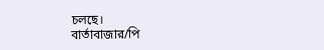চলছে।
বার্তাবাজার/পি